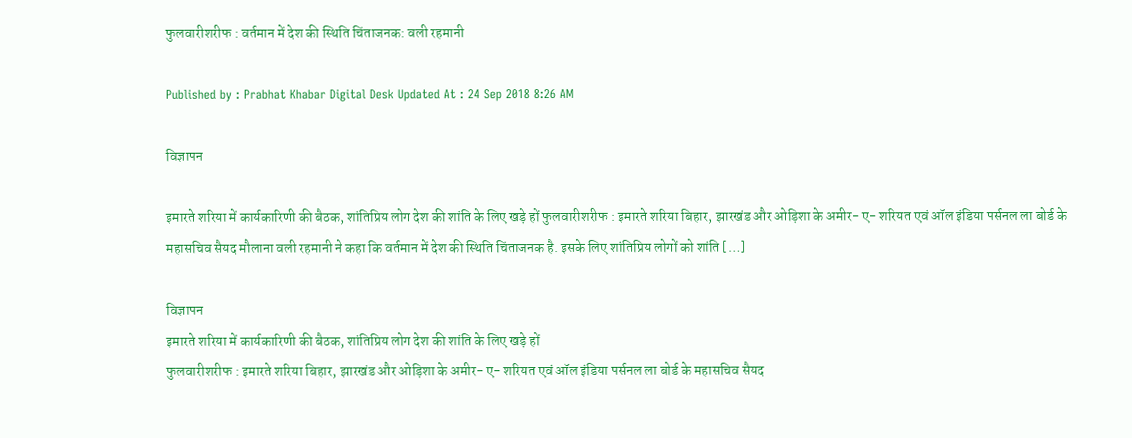फुलवारीशरीफ : वर्तमान में देश की स्थिति चिंताजनक: वली रहमानी

Published by : Prabhat Khabar Digital Desk Updated At : 24 Sep 2018 8:26 AM

विज्ञापन

इमारते शरिया में कार्यकारिणी की बैठक, शांतिप्रिय लोग देश की शांति के लिए खड़े हों फुलवारीशरीफ : इमारते शरिया बिहार, झारखंड और ओड़िशा के अमीर- ए- शरियत एवं ऑल इंडिया पर्सनल ला बोर्ड के महासचिव सैयद मौलाना वली रहमानी ने कहा कि वर्तमान में देश की स्थिति चिंताजनक है. इसके लिए शांतिप्रिय लोगों को शांति […]

विज्ञापन
इमारते शरिया में कार्यकारिणी की बैठक, शांतिप्रिय लोग देश की शांति के लिए खड़े हों
फुलवारीशरीफ : इमारते शरिया बिहार, झारखंड और ओड़िशा के अमीर- ए- शरियत एवं ऑल इंडिया पर्सनल ला बोर्ड के महासचिव सैयद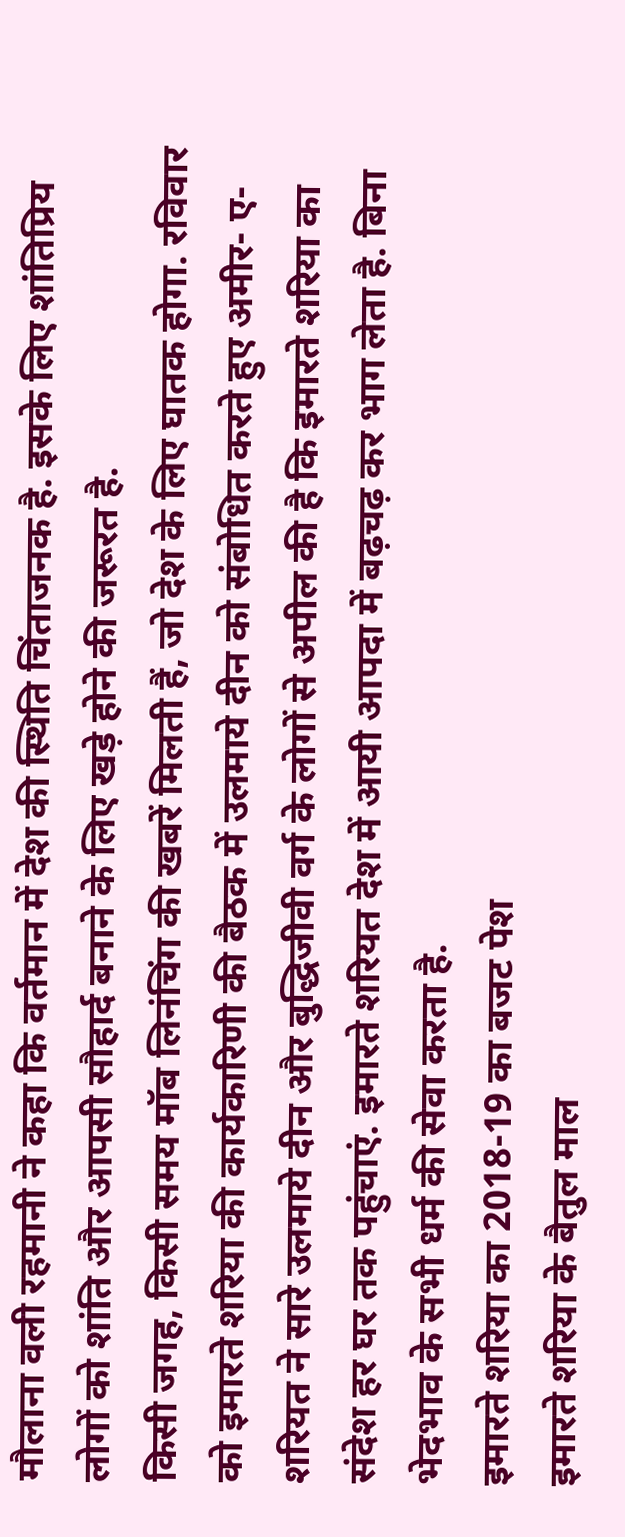मौलाना वली रहमानी ने कहा कि वर्तमान में देश की स्थिति चिंताजनक है. इसके लिए शांतिप्रिय लोगों को शांति और आपसी सौहार्द बनाने के लिए खड़े होने की जरूरत है.
किसी जगह, किसी समय मॉब लिनंचिंग की खबरें मिलती हैं, जो देश के लिए घातक होगा. रविवार को इमारते शरिया की कार्यकारिणी की बैठक में उलमाये दीन को संबोधित करते हुए अमीर- ए- शरियत ने सारे उलमाये दीन और बुद्धिजीवी वर्ग के लोगों से अपील की है कि इमारते शरिया का संदेश हर घर तक पहुंचाएं. इमारते शरियत देश में आयी आपदा में बढ़चढ़ कर भाग लेता है. बिना भेदभाव के सभी धर्म की सेवा करता है.
इमारते शरिया का 2018-19 का बजट पेश
इमारते शरिया के बैतुल माल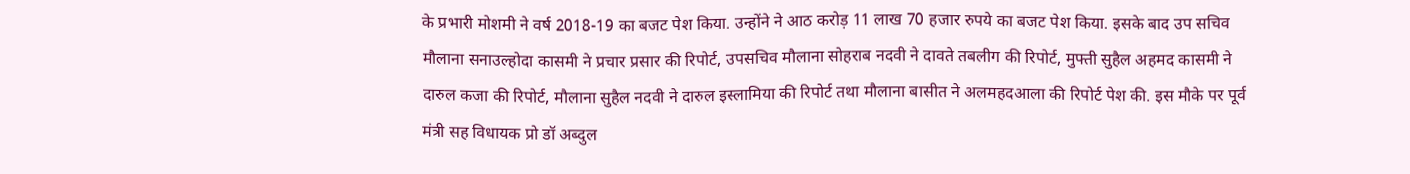के प्रभारी मोशमी ने वर्ष 2018-19 का बजट पेश किया. उन्होंने ने आठ करोड़ 11 लाख 70 हजार रुपये का बजट पेश किया. इसके बाद उप सचिव मौलाना सनाउल्होदा कासमी ने प्रचार प्रसार की रिपोर्ट, उपसचिव मौलाना सोहराब नदवी ने दावते तबलीग की रिपोर्ट, मुफ्ती सुहैल अहमद कासमी ने दारुल कजा की रिपोर्ट, मौलाना सुहैल नदवी ने दारुल इस्लामिया की रिपोर्ट तथा मौलाना बासीत ने अलमहदआला की रिपोर्ट पेश की. इस मौके पर पूर्व मंत्री सह विधायक प्रो डॉ अब्दुल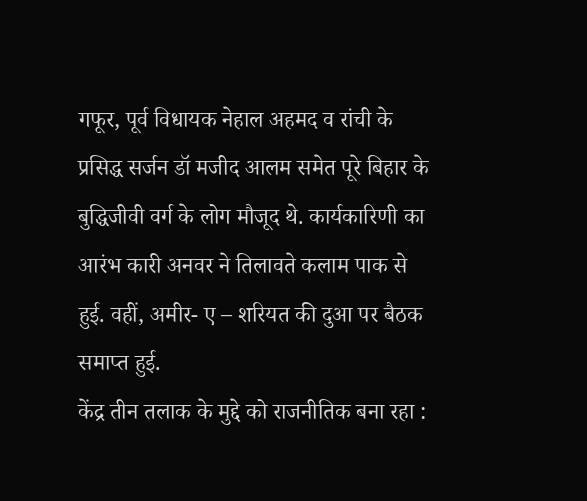गफूर, पूर्व विधायक नेहाल अहमद व रांची के प्रसिद्ध सर्जन डॉ मजीद आलम समेत पूरे बिहार के बुद्धिजीवी वर्ग के लोग मौजूद थे. कार्यकारिणी का आरंभ कारी अनवर ने तिलावते कलाम पाक से हुई. वहीं, अमीर- ए – शरियत की दुआ पर बैठक समाप्त हुई.
केंद्र तीन तलाक के मुद्दे को राजनीतिक बना रहा :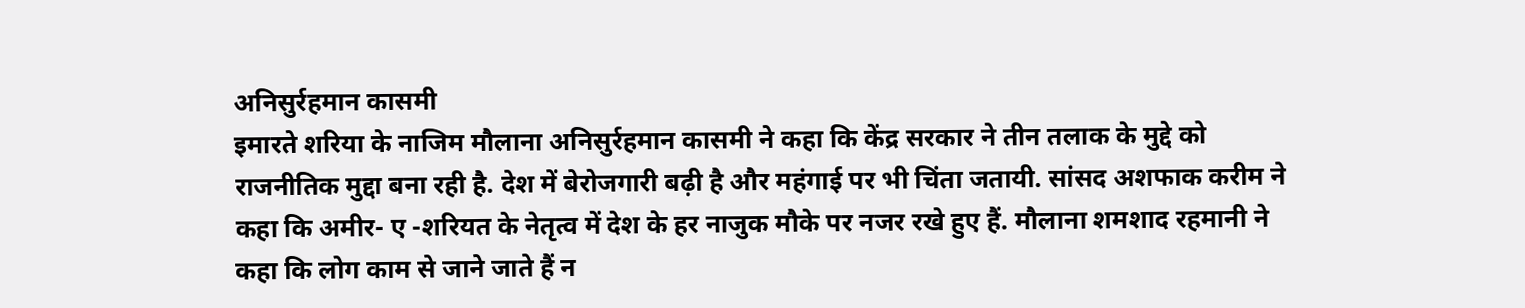अनिसुर्रहमान कासमी
इमारते शरिया के नाजिम मौलाना अनिसुर्रहमान कासमी ने कहा कि केंद्र सरकार ने तीन तलाक के मुद्दे को राजनीतिक मुद्दा बना रही है. देश में बेरोजगारी बढ़ी है और महंगाई पर भी चिंता जतायी. सांसद अशफाक करीम ने कहा कि अमीर- ए -शरियत के नेतृत्व में देश के हर नाजुक मौके पर नजर रखे हुए हैं. मौलाना शमशाद रहमानी ने कहा कि लोग काम से जाने जाते हैं न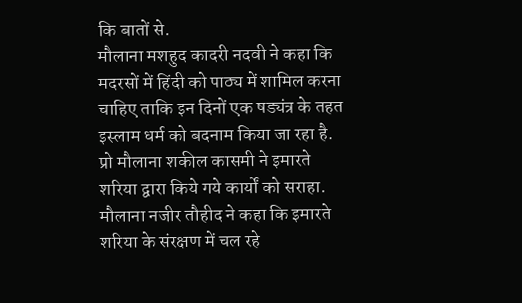कि बातों से.
मौलाना मशहुद कादरी नदवी ने कहा कि मदरसों में हिंदी को पाठ्य में शामिल करना चाहिए ताकि इन दिनों एक षड्यंत्र के तहत इस्लाम धर्म को बदनाम किया जा रहा है. प्रो मौलाना शकील कासमी ने इमारते शरिया द्वारा किये गये कार्यों को सराहा. मौलाना नजीर तौहीद ने कहा कि इमारते शरिया के संरक्षण में चल रहे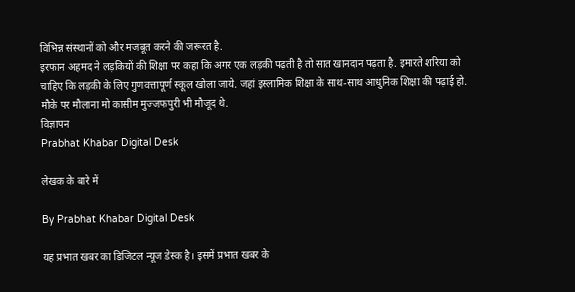विभिन्न संस्थानों को और मजबूत करने की जरूरत है.
इरफान अहमद ने लड़कियों की शिक्षा पर कहा कि अगर एक लड़की पढ़ती है तो सात खानदान पढ़ता है. इमारते शरिया को चाहिए कि लड़की के लिए गुणवत्तापूर्ण स्कूल खोला जाये. जहां इस्लामिक शिक्षा के साथ-साथ आधुनिक शिक्षा की पढ़ाई हो. मौके पर मौलाना मो कासीम मुज्जफपुरी भी मौजूद थे.
विज्ञापन
Prabhat Khabar Digital Desk

लेखक के बारे में

By Prabhat Khabar Digital Desk

यह प्रभात खबर का डिजिटल न्यूज डेस्क है। इसमें प्रभात खबर के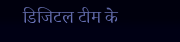डिजिटल टीम के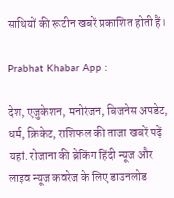साथियों की रूटीन खबरें प्रकाशित होती हैं।

Prabhat Khabar App :

देश, एजुकेशन, मनोरंजन, बिजनेस अपडेट, धर्म, क्रिकेट, राशिफल की ताजा खबरें पढ़ें यहां. रोजाना की ब्रेकिंग हिंदी न्यूज और लाइव न्यूज कवरेज के लिए डाउनलोड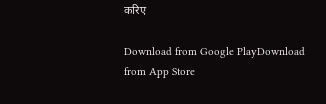करिए

Download from Google PlayDownload from App Store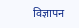विज्ञापन